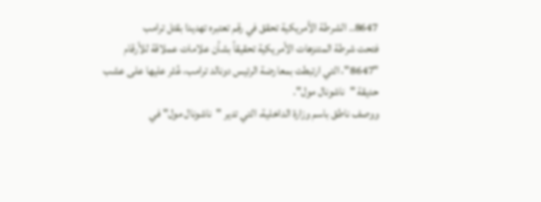8647.. الشرطة الأمريكية تحقق في رقم تعتبره تهديدا بقتل ترامب
فتحت شرطة المتنزهات الأمريكية تحقيقاً بشأن علامات عملاقة للأرقام "8647"، التي ارتبطت بمعارضة الرئيس دونالد ترامب، عُثر عليها على عشب حديقة "ناشونال مول".
ووصف ناطق باسم وزارة الداخلية، التي تدير "ناشونال مول" في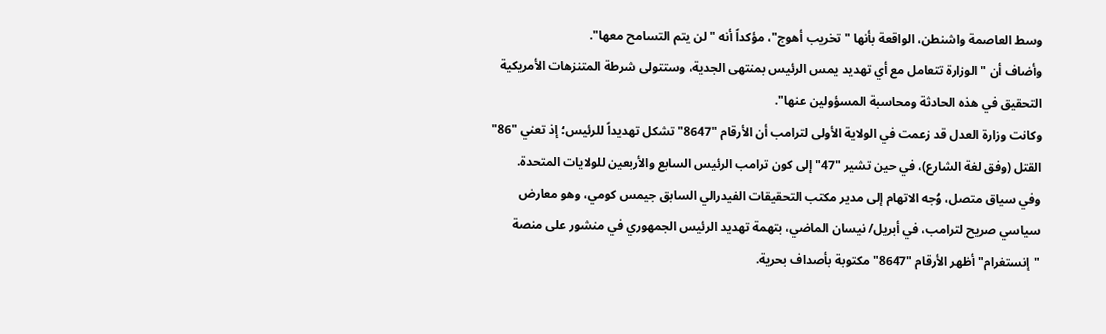وسط العاصمة واشنطن، الواقعة بأنها "تخريب أهوج"، مؤكداً أنه "لن يتم التسامح معها".
وأضاف أن "الوزارة تتعامل مع أي تهديد يمس الرئيس بمنتهى الجدية، وستتولى شرطة المتنزهات الأمريكية التحقيق في هذه الحادثة ومحاسبة المسؤولين عنها".
وكانت وزارة العدل قد زعمت في الولاية الأولى لترامب أن الأرقام "8647" تشكل تهديداً للرئيس؛ إذ تعني "86" القتل (وفق لغة الشارع)، في حين تشير "47" إلى كون ترامب الرئيس السابع والأربعين للولايات المتحدة.
وفي سياق متصل، وُجه الاتهام إلى مدير مكتب التحقيقات الفيدرالي السابق جيمس كومي، وهو معارض سياسي صريح لترامب، في أبريل/ نيسان الماضي، بتهمة تهديد الرئيس الجمهوري في منشور على منصة "إنستغرام" أظهر الأرقام "8647" مكتوبة بأصداف بحرية.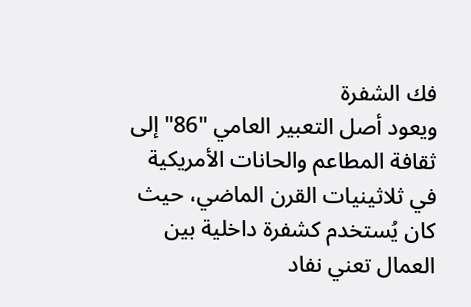فك الشفرة
ويعود أصل التعبير العامي "86" إلى ثقافة المطاعم والحانات الأمريكية في ثلاثينيات القرن الماضي، حيث كان يُستخدم كشفرة داخلية بين العمال تعني نفاد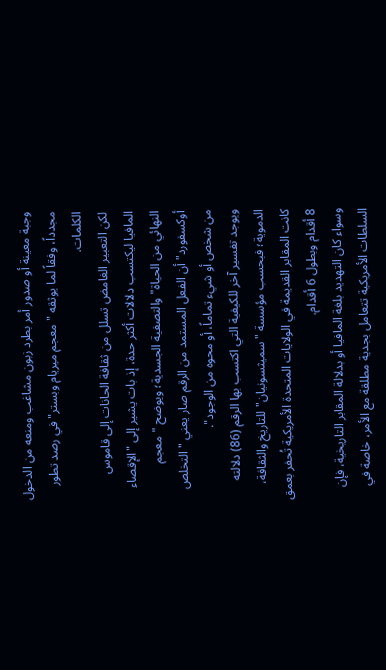وجبة معينة أو صدور أمر بطرد زبون مشاغب ومنعه من الدخول مجدداً، وفقاً لما يوثقه "معجم ميريام وبستر" في رصد تطور الكلمات.
لكن التعبير الغامض تسلل من ثقافة الحانات إلى قاموس المافيا ليكتسب دلالات أكثر حدة، إذ بات يشير إلى "الإقصاء النهائي من الحياة" والتصفية الجسدية؛ ويوضح "معجم أوكسفورد" أن الفعل المستمد من الرقم صار يعني "التخلص من شخص أو شيء تماماً، أو محوه من الوجود".
ويوجد تفسير آخر للكيفية التي اكتسب بها الرقم (86) دلالته الدموية؛ فبحسب مؤسسة "سميثسونيان" للتاريخ والثقافة، كانت المقابر القديمة في الولايات المتحدة الأمريكية تُحفر بعمق 8 أقدام وبطول 6 أقدام.
وسواء كان التهديد بلغة المافيا أو بدلالة المقابر التاريخية، فإن السلطات الأمريكية تتعامل بجدية مطلقة مع الأمر، خاصة في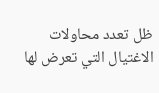ظل تعدد محاولات الاغتيال التي تعرض لها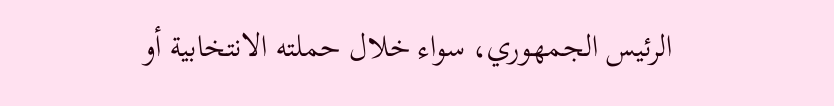الرئيس الجمهوري، سواء خلال حملته الانتخابية أو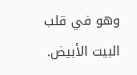وهو في قلب البيت الأبيض.